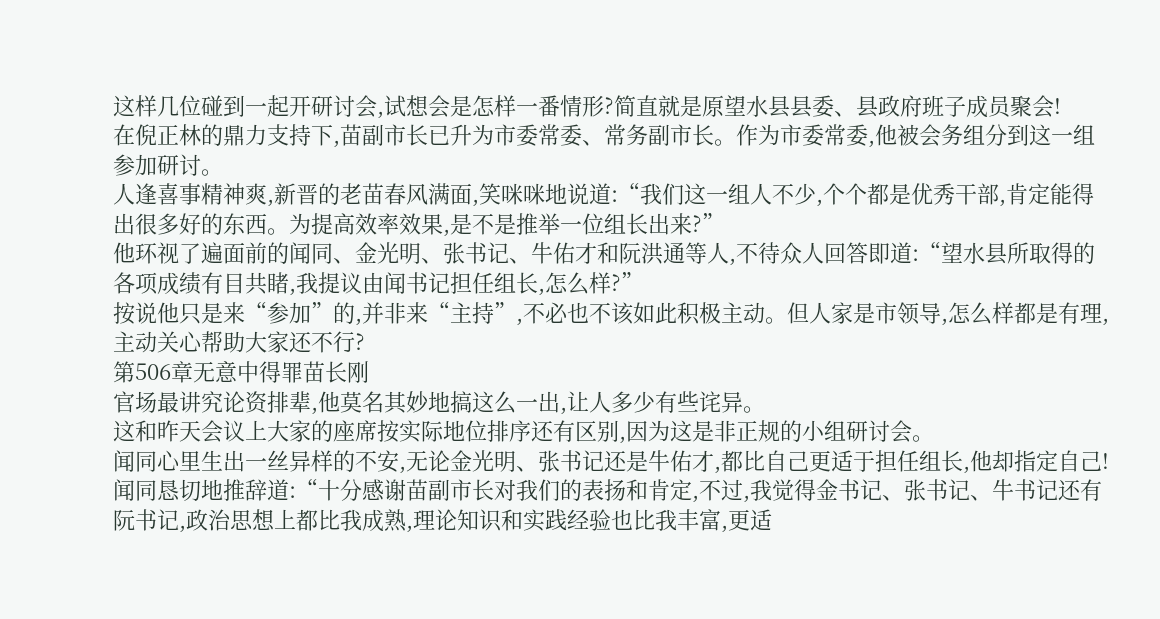这样几位碰到一起开研讨会,试想会是怎样一番情形?简直就是原望水县县委、县政府班子成员聚会!
在倪正林的鼎力支持下,苗副市长已升为市委常委、常务副市长。作为市委常委,他被会务组分到这一组参加研讨。
人逢喜事精神爽,新晋的老苗春风满面,笑咪咪地说道:“我们这一组人不少,个个都是优秀干部,肯定能得出很多好的东西。为提高效率效果,是不是推举一位组长出来?”
他环视了遍面前的闻同、金光明、张书记、牛佑才和阮洪通等人,不待众人回答即道:“望水县所取得的各项成绩有目共睹,我提议由闻书记担任组长,怎么样?”
按说他只是来“参加”的,并非来“主持”,不必也不该如此积极主动。但人家是市领导,怎么样都是有理,主动关心帮助大家还不行?
第506章无意中得罪苗长刚
官场最讲究论资排辈,他莫名其妙地搞这么一出,让人多少有些诧异。
这和昨天会议上大家的座席按实际地位排序还有区别,因为这是非正规的小组研讨会。
闻同心里生出一丝异样的不安,无论金光明、张书记还是牛佑才,都比自己更适于担任组长,他却指定自己!
闻同恳切地推辞道:“十分感谢苗副市长对我们的表扬和肯定,不过,我觉得金书记、张书记、牛书记还有阮书记,政治思想上都比我成熟,理论知识和实践经验也比我丰富,更适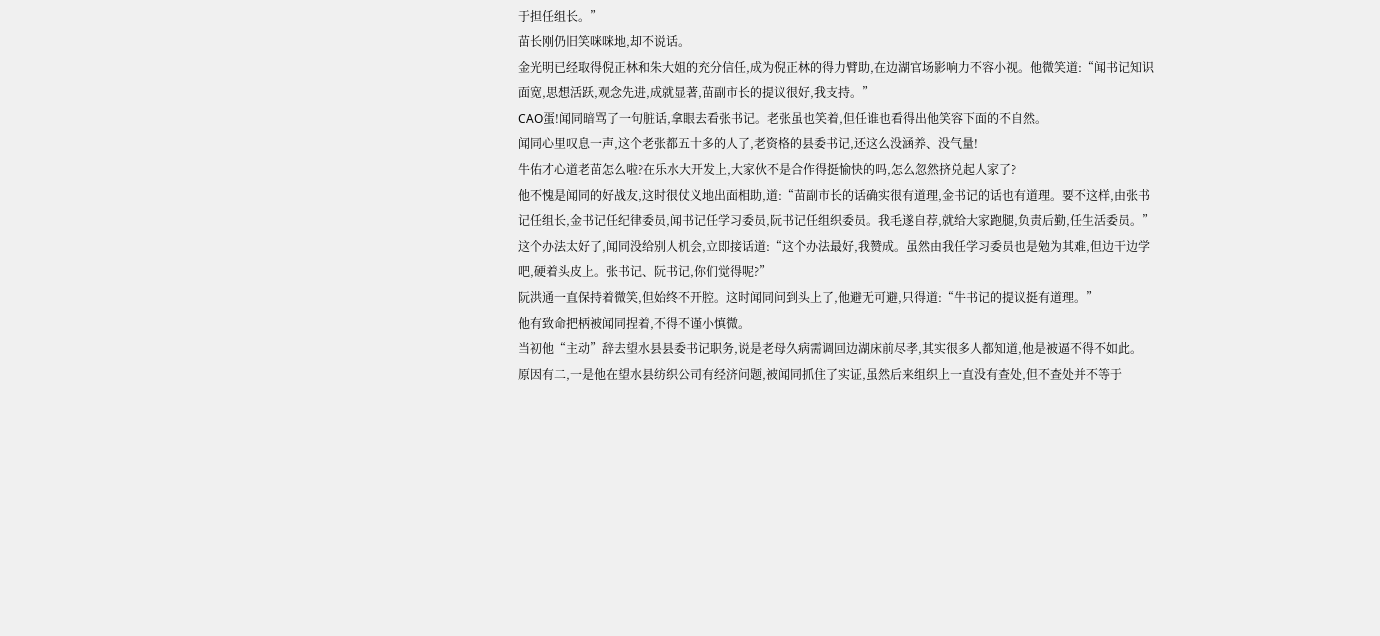于担任组长。”
苗长刚仍旧笑咪咪地,却不说话。
金光明已经取得倪正林和朱大姐的充分信任,成为倪正林的得力臂助,在边湖官场影响力不容小视。他微笑道:“闻书记知识面宽,思想活跃,观念先进,成就显著,苗副市长的提议很好,我支持。”
CAO蛋!闻同暗骂了一句脏话,拿眼去看张书记。老张虽也笑着,但任谁也看得出他笑容下面的不自然。
闻同心里叹息一声,这个老张都五十多的人了,老资格的县委书记,还这么没涵养、没气量!
牛佑才心道老苗怎么啦?在乐水大开发上,大家伙不是合作得挺愉快的吗,怎么忽然挤兑起人家了?
他不愧是闻同的好战友,这时很仗义地出面相助,道:“苗副市长的话确实很有道理,金书记的话也有道理。要不这样,由张书记任组长,金书记任纪律委员,闻书记任学习委员,阮书记任组织委员。我毛遂自荐,就给大家跑腿,负责后勤,任生活委员。”
这个办法太好了,闻同没给别人机会,立即接话道:“这个办法最好,我赞成。虽然由我任学习委员也是勉为其难,但边干边学吧,硬着头皮上。张书记、阮书记,你们觉得呢?”
阮洪通一直保持着微笑,但始终不开腔。这时闻同问到头上了,他避无可避,只得道:“牛书记的提议挺有道理。”
他有致命把柄被闻同捏着,不得不谨小慎微。
当初他“主动”辞去望水县县委书记职务,说是老母久病需调回边湖床前尽孝,其实很多人都知道,他是被逼不得不如此。
原因有二,一是他在望水县纺织公司有经济问题,被闻同抓住了实证,虽然后来组织上一直没有查处,但不查处并不等于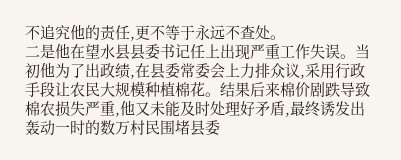不追究他的责任,更不等于永远不查处。
二是他在望水县县委书记任上出现严重工作失误。当初他为了出政绩,在县委常委会上力排众议,采用行政手段让农民大规模种植棉花。结果后来棉价剧跌导致棉农损失严重,他又未能及时处理好矛盾,最终诱发出轰动一时的数万村民围堵县委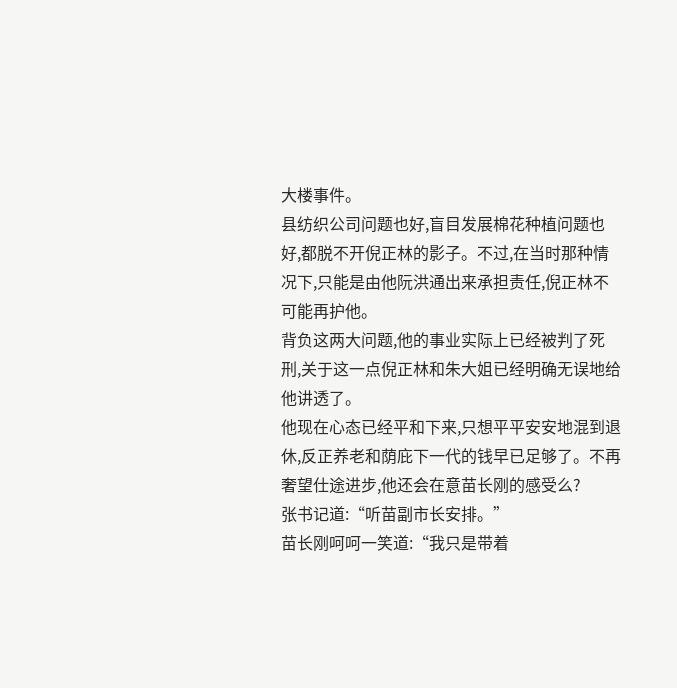大楼事件。
县纺织公司问题也好,盲目发展棉花种植问题也好,都脱不开倪正林的影子。不过,在当时那种情况下,只能是由他阮洪通出来承担责任,倪正林不可能再护他。
背负这两大问题,他的事业实际上已经被判了死刑,关于这一点倪正林和朱大姐已经明确无误地给他讲透了。
他现在心态已经平和下来,只想平平安安地混到退休,反正养老和荫庇下一代的钱早已足够了。不再奢望仕途进步,他还会在意苗长刚的感受么?
张书记道:“听苗副市长安排。”
苗长刚呵呵一笑道:“我只是带着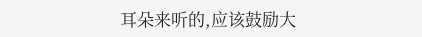耳朵来听的,应该鼓励大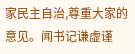家民主自治,尊重大家的意见。闻书记谦虚谨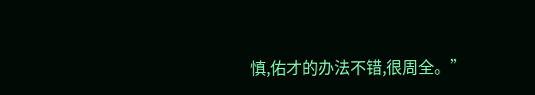慎,佑才的办法不错,很周全。”